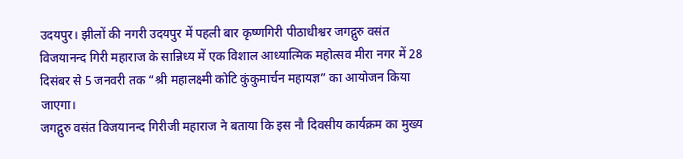उदयपुर। झीलों की नगरी उदयपुर में पहली बार कृष्णगिरी पीठाधीश्वर जगद्गुरु वसंत विजयानन्द गिरी महाराज के सान्निध्य में एक विशाल आध्यात्मिक महोत्सव मीरा नगर में 28 दिसंबर से 5 जनवरी तक “श्री महालक्ष्मी कोटि कुंकुमार्चन महायज्ञ” का आयोजन किया जाएगा।
जगद्गुरु वसंत विजयानन्द गिरीजी महाराज ने बताया कि इस नौ दिवसीय कार्यक्रम का मुख्य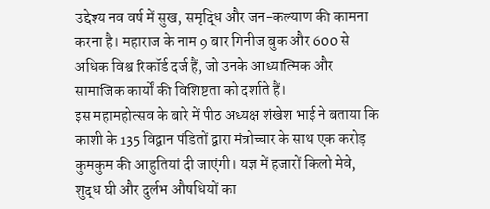उद्देश्य नव वर्ष में सुख, समृद्धि और जन-कल्याण की कामना करना है। महाराज के नाम 9 बार गिनीज बुक और 600 से अधिक विश्व रिकॉर्ड दर्ज हैं, जो उनके आध्यात्मिक और सामाजिक कार्यों की विशिष्टता को दर्शाते हैं।
इस महामहोत्सव के बारे में पीठ अध्यक्ष शंखेश भाई ने बताया कि काशी के 135 विद्वान पंडितों द्वारा मंत्रोच्चार के साथ एक करोड़ कुमकुम की आहुतियां दी जाएंगी। यज्ञ में हजारों किलो मेवे, शुद्ध घी और दुर्लभ औषधियों का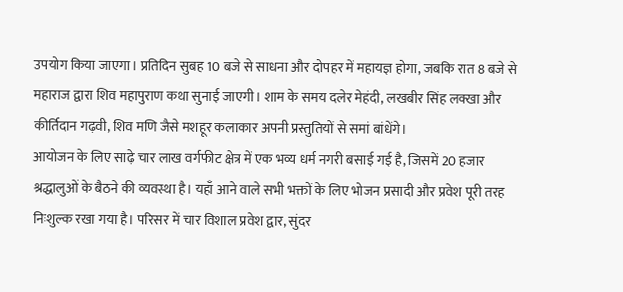उपयोग किया जाएगा। प्रतिदिन सुबह 10 बजे से साधना और दोपहर में महायज्ञ होगा, जबकि रात 8 बजे से महाराज द्वारा शिव महापुराण कथा सुनाई जाएगी। शाम के समय दलेर मेहंदी, लखबीर सिंह लक्खा और कीर्तिदान गढ़वी, शिव मणि जैसे मशहूर कलाकार अपनी प्रस्तुतियों से समां बांधेंगे।
आयोजन के लिए साढ़े चार लाख वर्गफीट क्षेत्र में एक भव्य धर्म नगरी बसाई गई है, जिसमें 20 हजार श्रद्धालुओं के बैठने की व्यवस्था है। यहाँ आने वाले सभी भक्तों के लिए भोजन प्रसादी और प्रवेश पूरी तरह निःशुल्क रखा गया है। परिसर में चार विशाल प्रवेश द्वार, सुंदर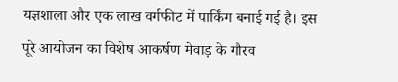यज्ञशाला और एक लाख वर्गफीट में पार्किंग बनाई गई है। इस पूरे आयोजन का विशेष आकर्षण मेवाड़ के गौरव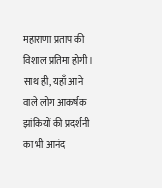महाराणा प्रताप की विशाल प्रतिमा होगी। साथ ही, यहाँ आने वाले लोग आकर्षक झांकियों की प्रदर्शनी का भी आनंद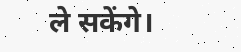ले सकेंगे।